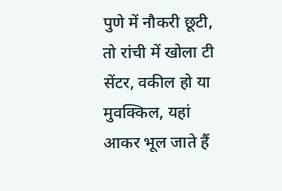पुणे में नौकरी छूटी, तो रांची में खोला टी सेंटर, वकील हो या मुवक्किल, यहां आकर भूल जाते हैं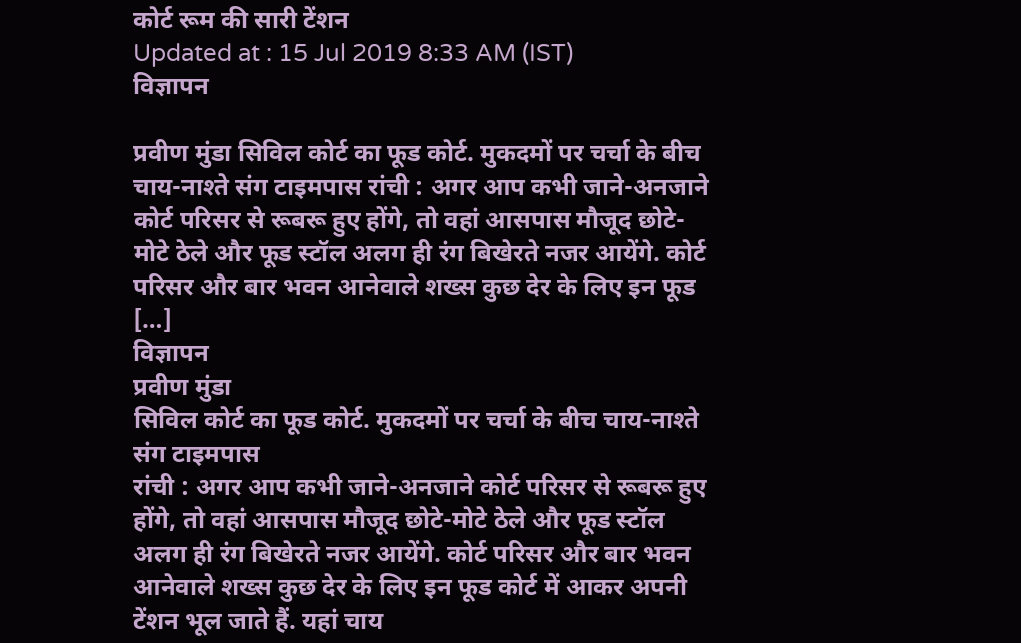कोर्ट रूम की सारी टेंशन
Updated at : 15 Jul 2019 8:33 AM (IST)
विज्ञापन

प्रवीण मुंडा सिविल कोर्ट का फूड कोर्ट. मुकदमों पर चर्चा के बीच चाय-नाश्ते संग टाइमपास रांची : अगर आप कभी जाने-अनजाने कोर्ट परिसर से रूबरू हुए होंगे, तो वहां आसपास मौजूद छोटे-मोटे ठेले और फूड स्टॉल अलग ही रंग बिखेरते नजर आयेंगे. कोर्ट परिसर और बार भवन आनेवाले शख्स कुछ देर के लिए इन फूड […]
विज्ञापन
प्रवीण मुंडा
सिविल कोर्ट का फूड कोर्ट. मुकदमों पर चर्चा के बीच चाय-नाश्ते संग टाइमपास
रांची : अगर आप कभी जाने-अनजाने कोर्ट परिसर से रूबरू हुए होंगे, तो वहां आसपास मौजूद छोटे-मोटे ठेले और फूड स्टॉल अलग ही रंग बिखेरते नजर आयेंगे. कोर्ट परिसर और बार भवन आनेवाले शख्स कुछ देर के लिए इन फूड कोर्ट में आकर अपनी टेंशन भूल जाते हैं. यहां चाय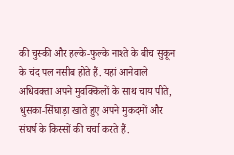की चुस्की और हल्के-फुल्के नाश्ते के बीच सुकून के चंद पल नसीब होते हैं. यहां आनेवाले अधिवक्ता अपने मुवक्किलों के साथ चाय पीते, धुसका-सिंघाड़ा खाते हुए अपने मुकदमों और संघर्ष के किस्सों की चर्चा करते हैं.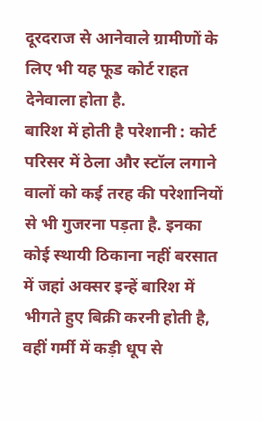दूरदराज से आनेवाले ग्रामीणों के लिए भी यह फूड कोर्ट राहत देनेवाला होता है.
बारिश में होती है परेशानी : कोर्ट परिसर में ठेला और स्टॉल लगाने वालों को कई तरह की परेशानियों से भी गुजरना पड़ता है. इनका कोई स्थायी ठिकाना नहीं बरसात में जहां अक्सर इन्हें बारिश में भीगते हुए बिक्री करनी होती है, वहीं गर्मी में कड़ी धूप से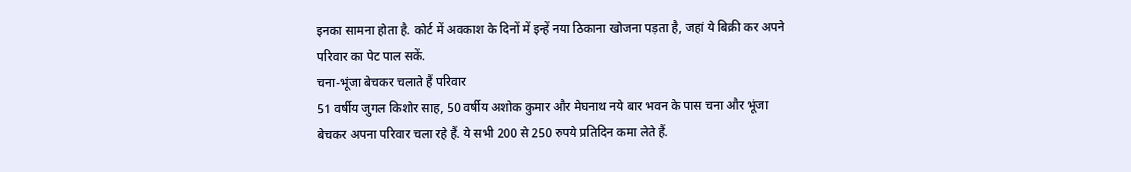इनका सामना होता है. कोर्ट में अवकाश के दिनों में इन्हें नया ठिकाना खोजना पड़ता है, जहां ये बिक्री कर अपने परिवार का पेट पाल सकें.
चना-भूंजा बेचकर चलाते हैं परिवार
51 वर्षीय जुगल किशोर साह, 50 वर्षीय अशोक कुमार और मेघनाथ नये बार भवन के पास चना और भूंजा बेचकर अपना परिवार चला रहे हैं. ये सभी 200 से 250 रुपये प्रतिदिन कमा लेते हैं.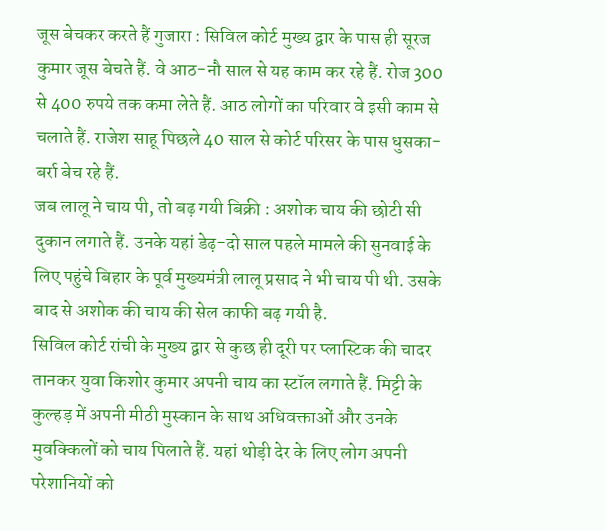जूस बेचकर करते हैं गुजारा : सिविल कोर्ट मुख्य द्वार के पास ही सूरज कुमार जूस बेचते हैं. वे आठ-नौ साल से यह काम कर रहे हैं. रोज 300 से 400 रुपये तक कमा लेते हैं. आठ लोगों का परिवार वे इसी काम से चलाते हैं. राजेश साहू पिछले 40 साल से कोर्ट परिसर के पास धुसका-बर्रा बेच रहे हैं.
जब लालू ने चाय पी, तो बढ़ गयी बिक्री : अशोक चाय की छोटी सी दुकान लगाते हैं. उनके यहां डेढ़-दो साल पहले मामले की सुनवाई के लिए पहुंचे बिहार के पूर्व मुख्यमंत्री लालू प्रसाद ने भी चाय पी थी. उसके बाद से अशोक की चाय की सेल काफी बढ़ गयी है.
सिविल कोर्ट रांची के मुख्य द्वार से कुछ ही दूरी पर प्लास्टिक की चादर तानकर युवा किशोर कुमार अपनी चाय का स्टॉल लगाते हैं. मिट्टी के कुल्हड़ में अपनी मीठी मुस्कान के साथ अधिवक्ताओं और उनके मुवक्किलों को चाय पिलाते हैं. यहां थोड़ी देर के लिए लोग अपनी परेशानियों को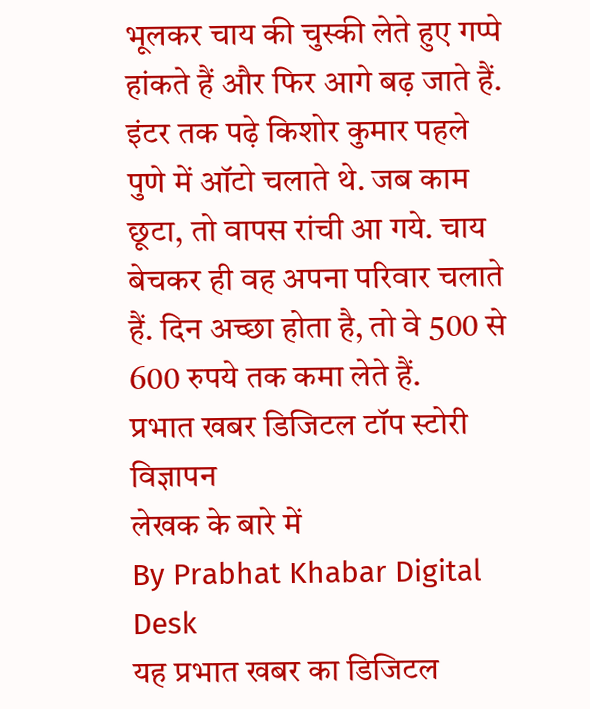भूलकर चाय की चुस्की लेते हुए गप्पे हांकते हैं और फिर आगे बढ़ जाते हैं. इंटर तक पढ़े किशोर कुमार पहले पुणे में ऑटो चलाते थे. जब काम छूटा, तो वापस रांची आ गये. चाय बेचकर ही वह अपना परिवार चलाते हैं. दिन अच्छा होता है, तो वे 500 से 600 रुपये तक कमा लेते हैं.
प्रभात खबर डिजिटल टॉप स्टोरी
विज्ञापन
लेखक के बारे में
By Prabhat Khabar Digital Desk
यह प्रभात खबर का डिजिटल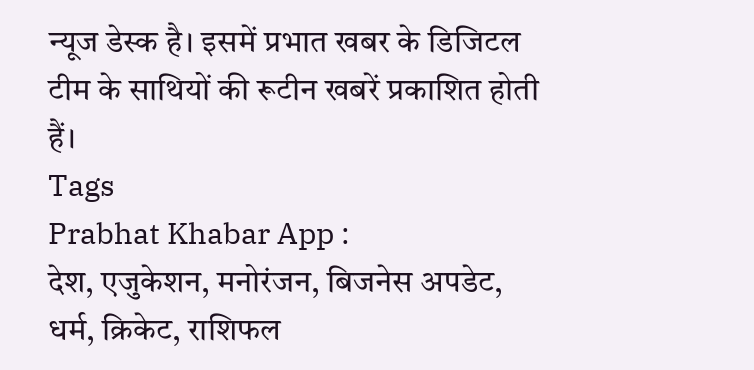न्यूज डेस्क है। इसमें प्रभात खबर के डिजिटल टीम के साथियों की रूटीन खबरें प्रकाशित होती हैं।
Tags
Prabhat Khabar App :
देश, एजुकेशन, मनोरंजन, बिजनेस अपडेट, धर्म, क्रिकेट, राशिफल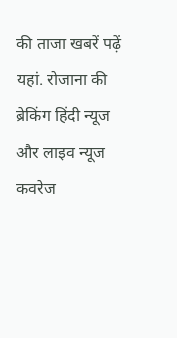की ताजा खबरें पढ़ें यहां. रोजाना की ब्रेकिंग हिंदी न्यूज और लाइव न्यूज कवरेज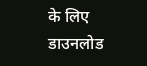के लिए डाउनलोड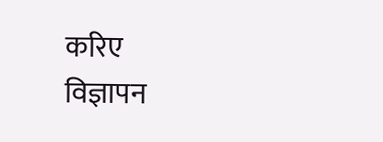करिए
विज्ञापन